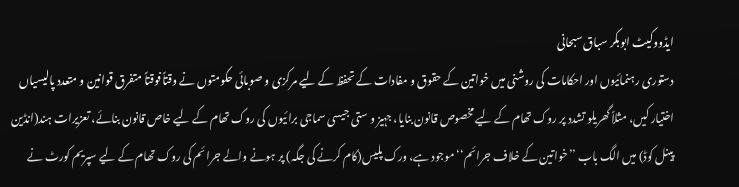ایڈووکیٹ ابوبکر سباق سبحانی
دستوری رہنمائیوں اور احکامات کی روشنی میں خواتین کے حقوق و مفادات کے تحفظ کے لیے مرکزی و صوبائی حکومتوں نے وقتاًفوقتاً متفرق قوانین و متعدد پالیسیاں اختیار کیں، مثلاً گھریلو تشدد پر روک تھام کے لیے مخصوص قانون بنایا، جہیز و ستی جیسی سماجی برائیوں کی روک تھام کے لیے خاص قانون بنائے، تعزیرات ہند(انڈین پینل کوڈ) میں الگ باب ’’خواتین کے خلاف جرائم‘‘موجود ہے، ورک پلیس(کام کرنے کی جگہ) پر ہونے والے جرائم کی روک تھام کے لیے سپریم کورٹ نے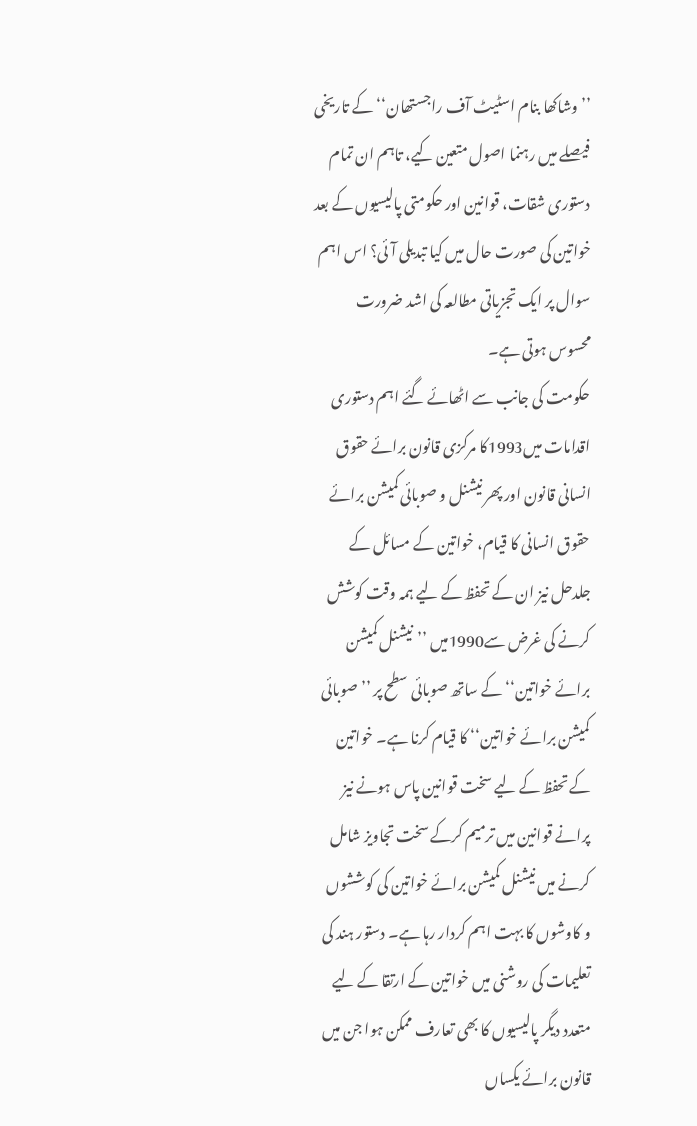’’وشاکھا بنام اسٹیٹ آف راجستھان‘‘ کے تاریخی فیصلے میں رہنما اصول متعین کیے، تاہم ان تمام دستوری شقات، قوانین اور حکومتی پالیسیوں کے بعد خواتین کی صورت حال میں کیا تبدیلی آئی؟ اس اہم سوال پر ایک تجزیاتی مطالعہ کی اشد ضرورت محسوس ہوتی ہے۔
حکومت کی جانب سے اٹھائے گئے اہم دستوری اقدامات میں1993کا مرکزی قانون برائے حقوق انسانی قانون اور پھر نیشنل و صوبائی کمیشن برائے حقوق انسانی کا قیام، خواتین کے مسائل کے جلدحل نیز ان کے تحفظ کے لیے ہمہ وقت کوشش کرنے کی غرض سے1990میں ’’نیشنل کمیشن برائے خواتین‘‘ کے ساتھ صوبائی سطح پر ’’صوبائی کمیشن برائے خواتین‘‘ کا قیام کرنا ہے۔ خواتین کے تحفظ کے لیے سخت قوانین پاس ہونے نیز پرانے قوانین میں ترمیم کرکے سخت تجاویز شامل کرنے میں نیشنل کمیشن برائے خواتین کی کوششوں و کاوشوں کا بہت اہم کردار رہا ہے۔ دستور ہند کی تعلیمات کی روشنی میں خواتین کے ارتقا کے لیے متعدد دیگر پالیسیوں کا بھی تعارف ممکن ہوا جن میں قانون برائے یکساں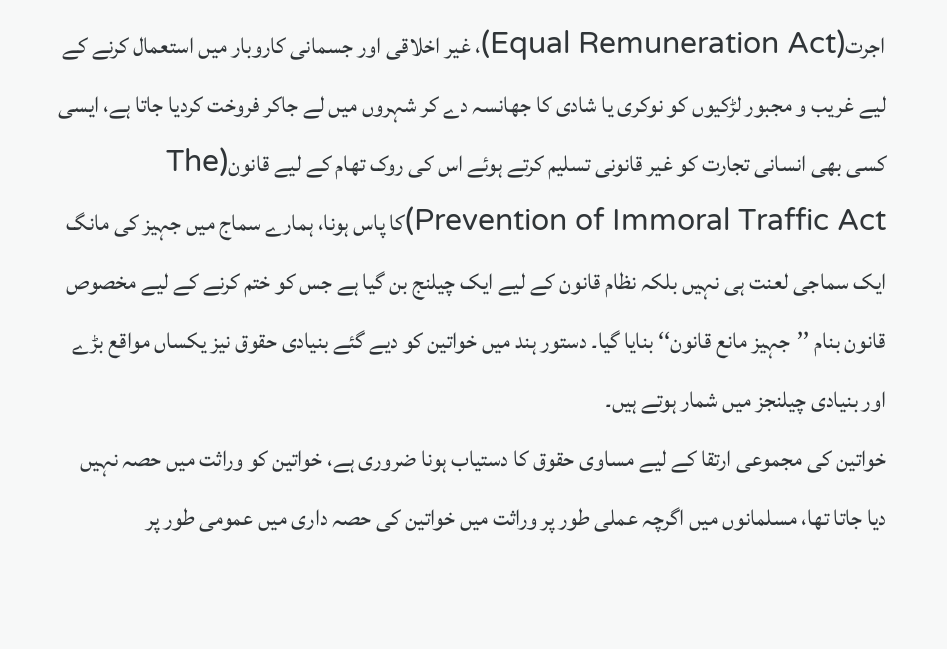اجرت(Equal Remuneration Act)، غیر اخلاقی اور جسمانی کاروبار میں استعمال کرنے کے لیے غریب و مجبور لڑکیوں کو نوکری یا شادی کا جھانسہ دے کر شہروں میں لے جاکر فروخت کردیا جاتا ہے، ایسی کسی بھی انسانی تجارت کو غیر قانونی تسلیم کرتے ہوئے اس کی روک تھام کے لیے قانون(The Prevention of Immoral Traffic Act)کا پاس ہونا، ہمارے سماج میں جہیز کی مانگ ایک سماجی لعنت ہی نہیں بلکہ نظام قانون کے لیے ایک چیلنج بن گیا ہے جس کو ختم کرنے کے لیے مخصوص قانون بنام ’’جہیز مانع قانون‘‘ بنایا گیا۔ دستور ہند میں خواتین کو دیے گئے بنیادی حقوق نیز یکساں مواقع بڑے اور بنیادی چیلنجز میں شمار ہوتے ہیں۔
خواتین کی مجموعی ارتقا کے لیے مساوی حقوق کا دستیاب ہونا ضروری ہے، خواتین کو وراثت میں حصہ نہیں دیا جاتا تھا، مسلمانوں میں اگرچہ عملی طور پر وراثت میں خواتین کی حصہ داری میں عمومی طور پر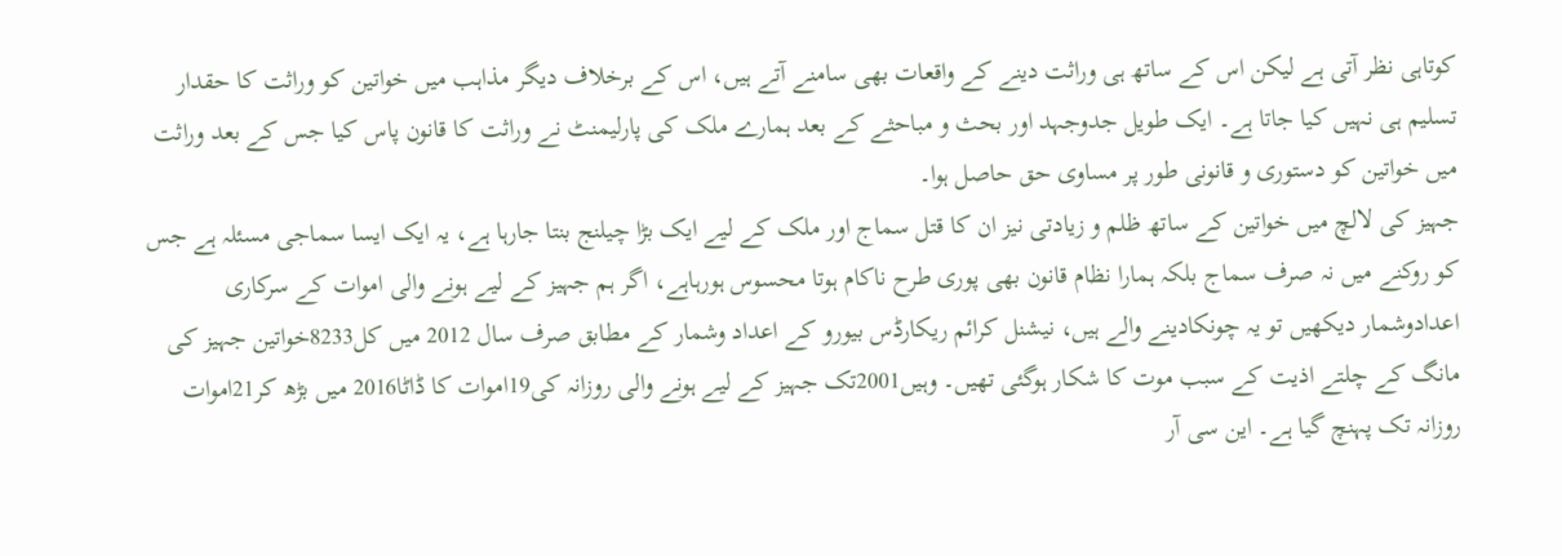کوتاہی نظر آتی ہے لیکن اس کے ساتھ ہی وراثت دینے کے واقعات بھی سامنے آتے ہیں، اس کے برخلاف دیگر مذاہب میں خواتین کو وراثت کا حقدار تسلیم ہی نہیں کیا جاتا ہے۔ ایک طویل جدوجہد اور بحث و مباحثے کے بعد ہمارے ملک کی پارلیمنٹ نے وراثت کا قانون پاس کیا جس کے بعد وراثت میں خواتین کو دستوری و قانونی طور پر مساوی حق حاصل ہوا۔
جہیز کی لالچ میں خواتین کے ساتھ ظلم و زیادتی نیز ان کا قتل سماج اور ملک کے لیے ایک بڑا چیلنج بنتا جارہا ہے، یہ ایک ایسا سماجی مسئلہ ہے جس کو روکنے میں نہ صرف سماج بلکہ ہمارا نظام قانون بھی پوری طرح ناکام ہوتا محسوس ہورہاہے، اگر ہم جہیز کے لیے ہونے والی اموات کے سرکاری اعدادوشمار دیکھیں تو یہ چونکادینے والے ہیں، نیشنل کرائم ریکارڈس بیورو کے اعداد وشمار کے مطابق صرف سال 2012 میں کل8233خواتین جہیز کی مانگ کے چلتے اذیت کے سبب موت کا شکار ہوگئی تھیں۔ وہیں2001تک جہیز کے لیے ہونے والی روزانہ کی19اموات کا ڈاٹا2016 میں بڑھ کر21اموات روزانہ تک پہنچ گیا ہے۔ این سی آر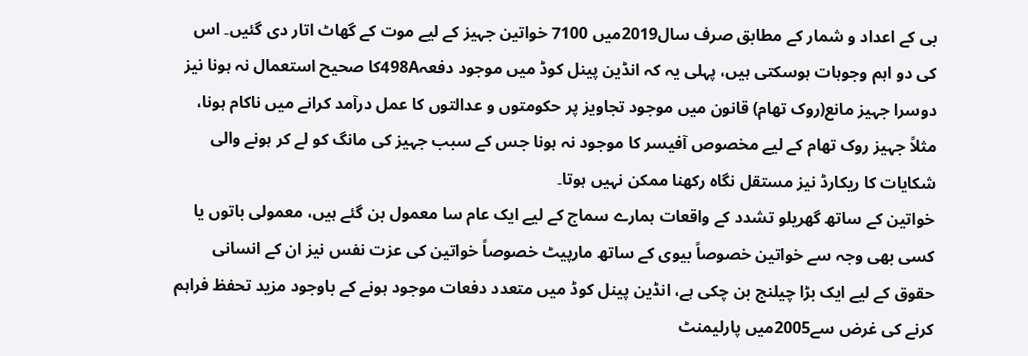بی کے اعداد و شمار کے مطابق صرف سال2019میں 7100 خواتین جہیز کے لیے موت کے گھاٹ اتار دی گئیں۔ اس کی دو اہم وجوہات ہوسکتی ہیں، پہلی یہ کہ انڈین پینل کوڈ میں موجود دفعہ498Aکا صحیح استعمال نہ ہونا نیز دوسرا جہیز مانع(روک تھام) قانون میں موجود تجاویز پر حکومتوں و عدالتوں کا عمل درآمد کرانے میں ناکام ہونا، مثلاً جہیز روک تھام کے لیے مخصوص آفیسر کا موجود نہ ہونا جس کے سبب جہیز کی مانگ کو لے کر ہونے والی شکایات کا ریکارڈ نیز مستقل نگاہ رکھنا ممکن نہیں ہوتا۔
خواتین کے ساتھ گھریلو تشدد کے واقعات ہمارے سماج کے لیے ایک عام سا معمول بن گئے ہیں، معمولی باتوں یا کسی بھی وجہ سے خواتین خصوصاً بیوی کے ساتھ مارپیٹ خصوصاً خواتین کی عزت نفس نیز ان کے انسانی حقوق کے لیے ایک بڑا چیلنج بن چکی ہے، انڈین پینل کوڈ میں متعدد دفعات موجود ہونے کے باوجود مزید تحفظ فراہم کرنے کی غرض سے2005میں پارلیمنٹ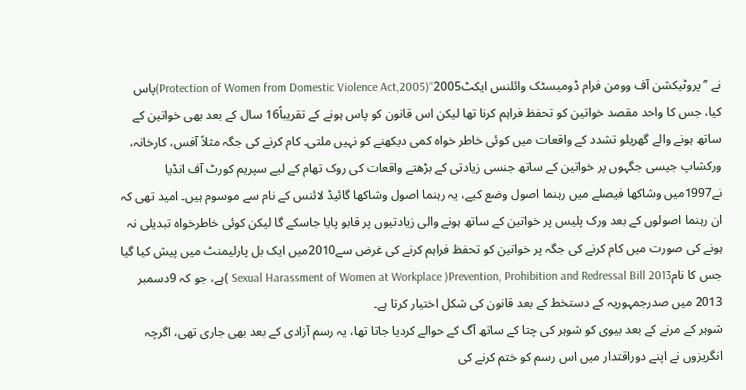نے ’’پروٹیکشن آف وومن فرام ڈومیسٹک وائلنس ایکٹ2005‘‘(Protection of Women from Domestic Violence Act,2005)پاس کیا، جس کا واحد مقصد خواتین کو تحفظ فراہم کرنا تھا لیکن اس قانون کو پاس ہونے کے تقریباً16 سال کے بعد بھی خواتین کے ساتھ ہونے والے گھریلو تشدد کے واقعات میں کوئی خاطر خواہ کمی دیکھنے کو نہیں ملتی۔ کام کرنے کی جگہ مثلاً آفس، کارخانہ، ورکشاپ جیسی جگہوں پر خواتین کے ساتھ جنسی زیادتی کے بڑھتے واقعات کی روک تھام کے لیے سپریم کورٹ آف انڈیا نے1997میں وشاکھا فیصلے میں رہنما اصول وضع کیے، یہ رہنما اصول وشاکھا گائیڈ لائنس کے نام سے موسوم ہیں۔ امید تھی کہ ان رہنما اصولوں کے بعد ورک پلیس پر خواتین کے ساتھ ہونے والی زیادتیوں پر قابو پایا جاسکے گا لیکن کوئی خاطرخواہ تبدیلی نہ ہونے کی صورت میں کام کرنے کی جگہ پر خواتین کو تحفظ فراہم کرنے کی غرض سے2010میں ایک بل پارلیمنٹ میں پیش کیا گیا جس کا نامSexual Harassment of Women at Workplace )Prevention, Prohibition and Redressal Bill 2013 )ہے، جو کہ 9دسمبر 2013 میں صدرجمہوریہ کے دستخط کے بعد قانون کی شکل اختیار کرتا ہے۔
شوہر کے مرنے کے بعد بیوی کو شوہر کی چتا کے ساتھ آگ کے حوالے کردیا جاتا تھا، یہ رسم آزادی کے بعد بھی جاری تھی، اگرچہ انگریزوں نے اپنے دوراقتدار میں اس رسم کو ختم کرنے کی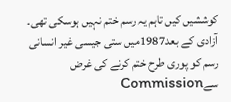کوششیں کیں تاہم یہ رسم ختم نہیں ہوسکی تھی۔ آزادی کے بعد1987میں ستی جیسی غیر انسانی رسم کو پوری طرح ختم کرنے کی غرض سےCommission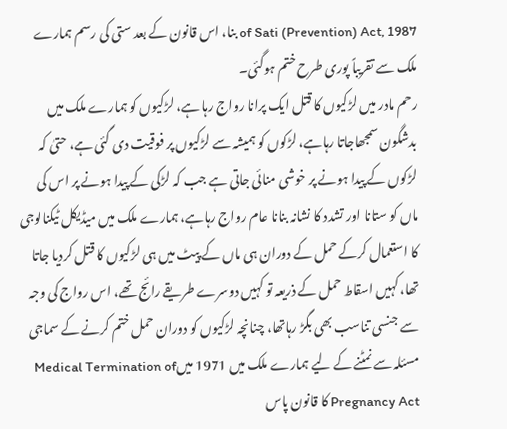of Sati (Prevention) Act, 1987 بنا، اس قانون کے بعد ستی کی رسم ہمارے ملک سے تقریباً پوری طرح ختم ہوگئی۔
رحم مادر میں لڑکیوں کا قتل ایک پرانا رواج رہا ہے، لڑکیوں کو ہمارے ملک میں بدشگون سمجھاجاتا رہاہے، لڑکوں کو ہمیشہ سے لڑکیوں پر فوقیت دی گئی ہے، حتیٰ کہ لڑکوں کے پیدا ہونے پر خوشی منائی جاتی ہے جب کہ لڑکی کے پیدا ہونے پر اس کی ماں کو ستانا اور تشدد کا نشانہ بنانا عام رواج رہاہے، ہمارے ملک میں میڈیکل ٹیکنالوجی کا استعمال کرکے حمل کے دوران ہی ماں کے پیٹ میں ہی لڑکیوں کا قتل کردیا جاتا تھا، کہیں اسقاط حمل کے ذریعہ تو کہیں دوسرے طریقے رائج تھے، اس رواج کی وجہ سے جنسی تناسب بھی بگڑ رہاتھا، چنانچہ لڑکیوں کو دوران حمل ختم کرنے کے سماجی مسئلہ سے نمٹنے کے لیے ہمارے ملک میں 1971 میںMedical Termination of Pregnancy Act کا قانون پاس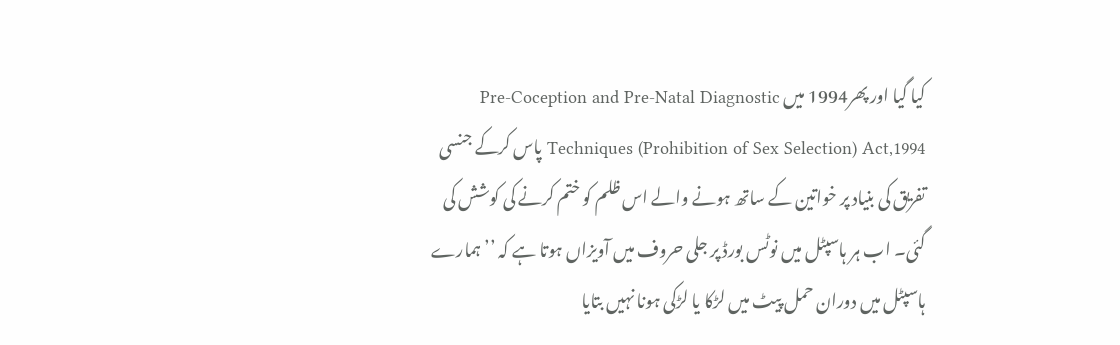کیا گیا اور پھر1994 میں Pre-Coception and Pre-Natal Diagnostic Techniques (Prohibition of Sex Selection) Act,1994 پاس کرکے جنسی تفریق کی بنیاد پر خواتین کے ساتھ ہونے والے اس ظلم کو ختم کرنے کی کوشش کی گئی۔ اب ہر ہاسپٹل میں نوٹس بورڈ پر جلی حروف میں آویزاں ہوتا ہے کہ ’’ہمارے ہاسپٹل میں دوران حمل پیٹ میں لڑکا یا لڑکی ہونا نہیں بتایا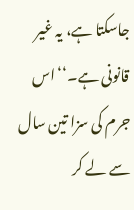جاسکتا ہے، یہ غیر قانونی ہے۔‘‘اس جرم کی سزا تین سال سے لے کر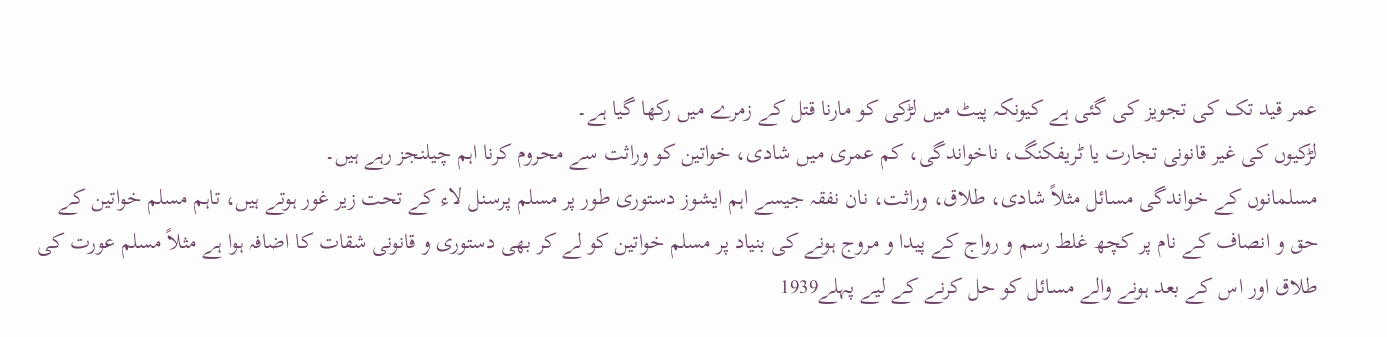عمر قید تک کی تجویز کی گئی ہے کیونکہ پیٹ میں لڑکی کو مارنا قتل کے زمرے میں رکھا گیا ہے۔
لڑکیوں کی غیر قانونی تجارت یا ٹریفکنگ، ناخواندگی، کم عمری میں شادی، خواتین کو وراثت سے محروم کرنا اہم چیلنجز رہے ہیں۔
مسلمانوں کے خواندگی مسائل مثلاً شادی، طلاق، وراثت، نان نفقہ جیسے اہم ایشوز دستوری طور پر مسلم پرسنل لاء کے تحت زیر غور ہوتے ہیں، تاہم مسلم خواتین کے حق و انصاف کے نام پر کچھ غلط رسم و رواج کے پیدا و مروج ہونے کی بنیاد پر مسلم خواتین کو لے کر بھی دستوری و قانونی شقات کا اضافہ ہوا ہے مثلاً مسلم عورت کی طلاق اور اس کے بعد ہونے والے مسائل کو حل کرنے کے لیے پہلے1939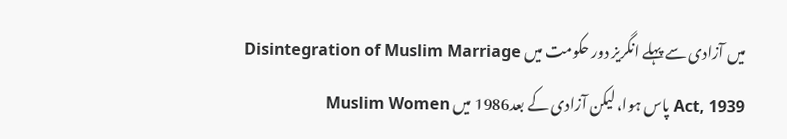میں آزادی سے پہلے انگریز دور حکومت میں Disintegration of Muslim Marriage Act, 1939 پاس ہوا، لیکن آزادی کے بعد1986 میں Muslim Women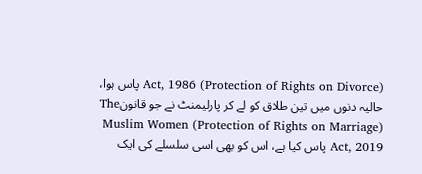(Protection of Rights on Divorce) Act, 1986 پاس ہوا، حالیہ دنوں میں تین طلاق کو لے کر پارلیمنٹ نے جو قانونThe Muslim Women (Protection of Rights on Marriage) Act, 2019 پاس کیا ہے، اس کو بھی اسی سلسلے کی ایک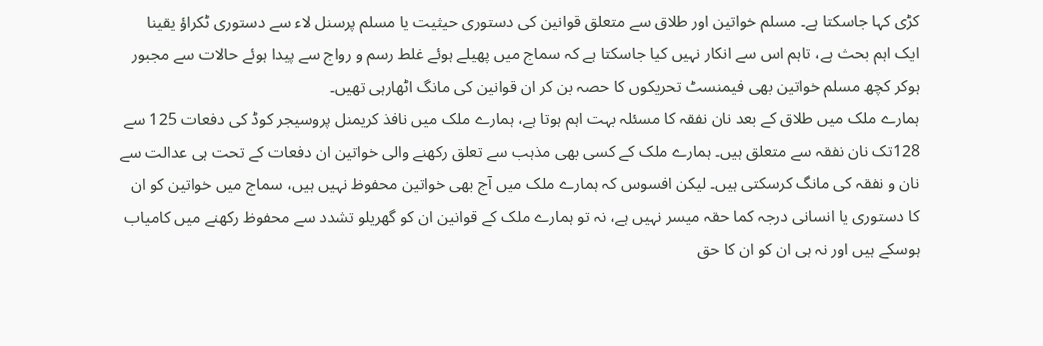کڑی کہا جاسکتا ہے۔ مسلم خواتین اور طلاق سے متعلق قوانین کی دستوری حیثیت یا مسلم پرسنل لاء سے دستوری ٹکراؤ یقینا ایک اہم بحث ہے، تاہم اس سے انکار نہیں کیا جاسکتا ہے کہ سماج میں پھیلے ہوئے غلط رسم و رواج سے پیدا ہوئے حالات سے مجبور ہوکر کچھ مسلم خواتین بھی فیمنسٹ تحریکوں کا حصہ بن کر ان قوانین کی مانگ اٹھارہی تھیں۔
ہمارے ملک میں طلاق کے بعد نان نفقہ کا مسئلہ بہت اہم ہوتا ہے، ہمارے ملک میں نافذ کریمنل پروسیجر کوڈ کی دفعات 125 سے 128تک نان نفقہ سے متعلق ہیں۔ ہمارے ملک کے کسی بھی مذہب سے تعلق رکھنے والی خواتین ان دفعات کے تحت ہی عدالت سے نان و نفقہ کی مانگ کرسکتی ہیں۔ لیکن افسوس کہ ہمارے ملک میں آج بھی خواتین محفوظ نہیں ہیں، سماج میں خواتین کو ان کا دستوری یا انسانی درجہ کما حقہ میسر نہیں ہے، نہ تو ہمارے ملک کے قوانین ان کو گھریلو تشدد سے محفوظ رکھنے میں کامیاب ہوسکے ہیں اور نہ ہی ان کو ان کا حق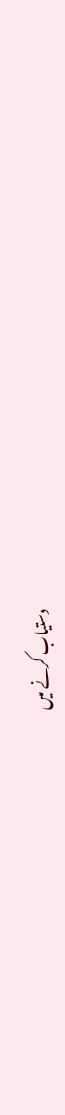دستیاب کرنے میں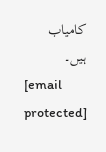کامیاب ہیں۔
[email protected]